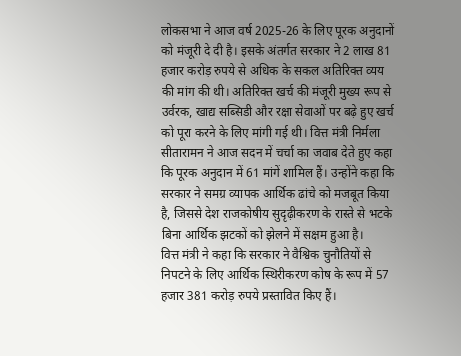लोकसभा ने आज वर्ष 2025-26 के लिए पूरक अनुदानों को मंजूरी दे दी है। इसके अंतर्गत सरकार ने 2 लाख 81 हजार करोड़ रुपये से अधिक के सकल अतिरिक्त व्यय की मांग की थी। अतिरिक्त खर्च की मंजूरी मुख्य रूप से उर्वरक, खाद्य सब्सिडी और रक्षा सेवाओं पर बढ़े हुए खर्च को पूरा करने के लिए मांगी गई थी। वित्त मंत्री निर्मला सीतारामन ने आज सदन में चर्चा का जवाब देते हुए कहा कि पूरक अनुदान में 61 मांगें शामिल हैं। उन्होंने कहा कि सरकार ने समग्र व्यापक आर्थिक ढांचे को मजबूत किया है, जिससे देश राजकोषीय सुदृढ़ीकरण के रास्ते से भटके बिना आर्थिक झटकों को झेलने में सक्षम हुआ है।
वित्त मंत्री ने कहा कि सरकार ने वैश्विक चुनौतियों से निपटने के लिए आर्थिक स्थिरीकरण कोष के रूप में 57 हजार 381 करोड़ रुपये प्रस्तावित किए हैं।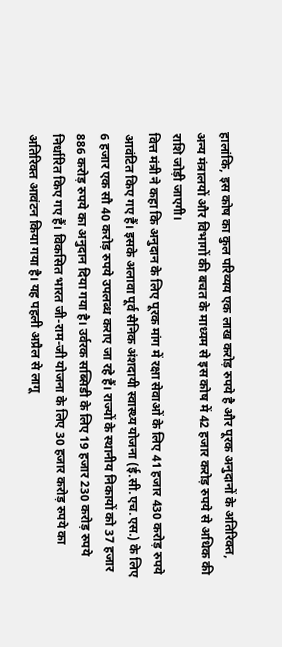हालांकि, इस कोष का कुल परिव्यय एक लाख करोड़ रुपये है और पूरक अनुदानों के अतिरिक्त, अन्य मंत्रालयों और विभागों की बचत के माध्यम से इस कोष में 42 हजार करोड़ रुपये से अधिक की राशि जोड़ी जाएगी।
वित्त मंत्री ने कहा कि अनुदान के लिए पूरक मांग में रक्षा सेवाओं के लिए 41 हजार 430 करोड़ रुपये आवंटित किए गए हैं। इसके अलावा पूर्व सैनिक अंशदायी स्वास्थ्य योजना (ई.सी.एच.एस.) के लिए 6 हजार एक सौ 40 करोड़ रुपये उपलब्ध कराए जा रहे हैं। राज्यों के स्थानीय निकायों को 37 हजार 886 करोड़ रुपये का अनुदान दिया गया है। उर्वरक सब्सिडी के लिए 19 हजार 230 करोड़ रुपये निर्धारित किए गए हैं। विकसित भारत जी-राम-जी योजना के लिए 30 हजार करोड़ रुपये का अतिरिक्त आवंटन किया गया है। यह पहली अप्रैल से लागू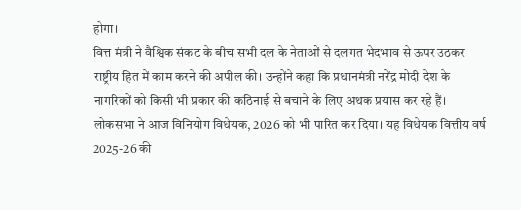होगा।
वित्त मंत्री ने वैश्विक संकट के बीच सभी दल के नेताओं से दलगत भेदभाव से ऊपर उठकर राष्ट्रीय हित में काम करने की अपील की। उन्होंने कहा कि प्रधानमंत्री नरेंद्र मोदी देश के नागरिकों को किसी भी प्रकार की कठिनाई से बचाने के लिए अथक प्रयास कर रहे हैं।
लोकसभा ने आज विनियोग विधेयक, 2026 को भी पारित कर दिया। यह विधेयक वित्तीय वर्ष 2025-26 की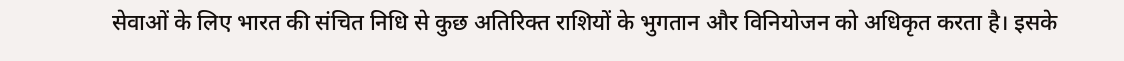सेवाओं के लिए भारत की संचित निधि से कुछ अतिरिक्त राशियों के भुगतान और विनियोजन को अधिकृत करता है। इसके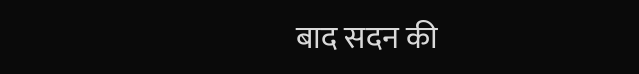बाद सदन की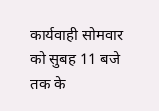कार्यवाही सोमवार को सुबह 11 बजे तक के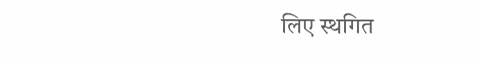लिए स्थगित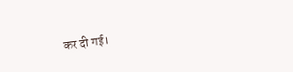कर दी गई।